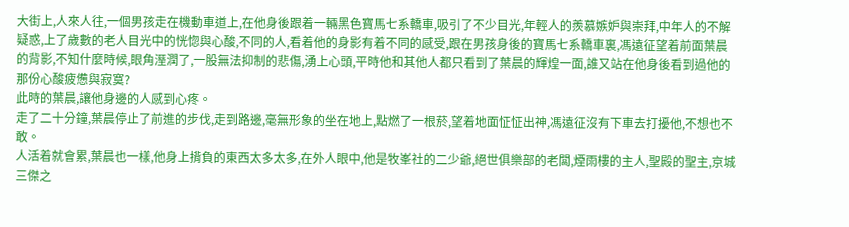大街上,人來人往,一個男孩走在機動車道上,在他身後跟着一輛黑色寶馬七系轎車,吸引了不少目光,年輕人的羨慕嫉妒與崇拜,中年人的不解疑惑,上了歲數的老人目光中的恍惚與心酸,不同的人,看着他的身影有着不同的感受,跟在男孩身後的寶馬七系轎車裏,馮遠征望着前面葉晨的背影,不知什麼時候,眼角溼潤了,一股無法抑制的悲傷,湧上心頭,平時他和其他人都只看到了葉晨的輝煌一面,誰又站在他身後看到過他的那份心酸疲憊與寂寞?
此時的葉晨,讓他身邊的人感到心疼。
走了二十分鐘,葉晨停止了前進的步伐,走到路邊,毫無形象的坐在地上,點燃了一根菸,望着地面怔怔出神,馮遠征沒有下車去打擾他,不想也不敢。
人活着就會累,葉晨也一樣,他身上揹負的東西太多太多,在外人眼中,他是牧峯社的二少爺,絕世俱樂部的老闆,煙雨樓的主人,聖殿的聖主,京城三傑之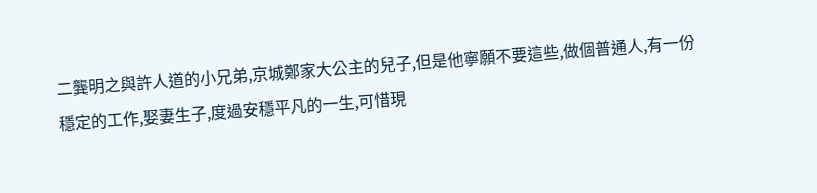二龔明之與許人道的小兄弟,京城鄭家大公主的兒子,但是他寧願不要這些,做個普通人,有一份穩定的工作,娶妻生子,度過安穩平凡的一生,可惜現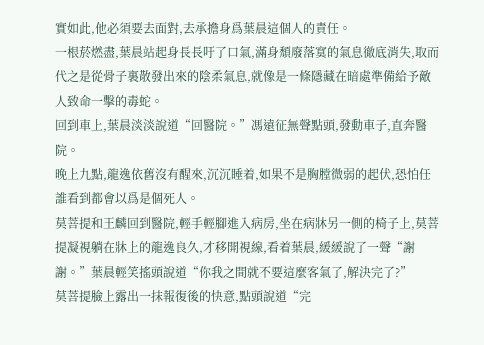實如此,他必須要去面對,去承擔身爲葉晨這個人的責任。
一根菸燃盡,葉晨站起身長長吁了口氣,滿身頹廢落寞的氣息徹底消失,取而代之是從骨子裏散發出來的陰柔氣息,就像是一條隱藏在暗處準備給予敵人致命一擊的毒蛇。
回到車上,葉晨淡淡說道“回醫院。”馮遠征無聲點頭,發動車子,直奔醫院。
晚上九點,龍逸依舊沒有醒來,沉沉睡着,如果不是胸膛微弱的起伏,恐怕任誰看到都會以爲是個死人。
莫菩提和王麟回到醫院,輕手輕腳進入病房,坐在病牀另一側的椅子上,莫菩提凝視躺在牀上的龍逸良久,才移開視線,看着葉晨,緩緩說了一聲“謝謝。”葉晨輕笑搖頭說道“你我之間就不要這麼客氣了,解決完了?”
莫菩提臉上露出一抹報復後的快意,點頭說道“完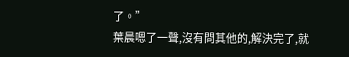了。”
葉晨嗯了一聲,沒有問其他的,解決完了,就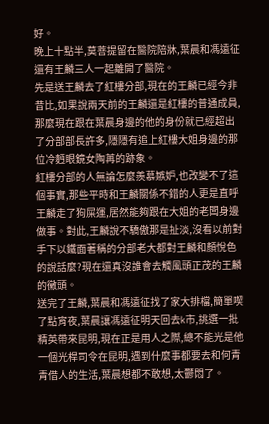好。
晚上十點半,莫菩提留在醫院陪牀,葉晨和馮遠征還有王麟三人一起離開了醫院。
先是送王麟去了紅樓分部,現在的王麟已經今非昔比,如果說兩天前的王麟還是紅樓的普通成員,那麼現在跟在葉晨身邊的他的身份就已經超出了分部部長許多,隱隱有追上紅樓大姐身邊的那位冷麪眼鏡女陶苒的跡象。
紅樓分部的人無論怎麼羨慕嫉妒,也改變不了這個事實,那些平時和王麟關係不錯的人更是直呼王麟走了狗屎運,居然能夠跟在大姐的老闆身邊做事。對此,王麟說不驕傲那是扯淡,沒看以前對手下以鐵面著稱的分部老大都對王麟和顏悅色的說話麼?現在還真沒誰會去觸風頭正茂的王麟的黴頭。
送完了王麟,葉晨和馮遠征找了家大排檔,簡單喫了點宵夜,葉晨讓馮遠征明天回去k市,挑選一批精英帶來昆明,現在正是用人之際,總不能光是他一個光桿司令在昆明,遇到什麼事都要去和何青青借人的生活,葉晨想都不敢想,太鬱悶了。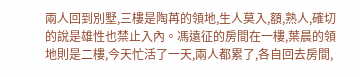兩人回到別墅,三樓是陶苒的領地,生人莫入,額,熟人,確切的說是雄性也禁止入內。馮遠征的房間在一樓,葉晨的領地則是二樓,今天忙活了一天,兩人都累了,各自回去房間,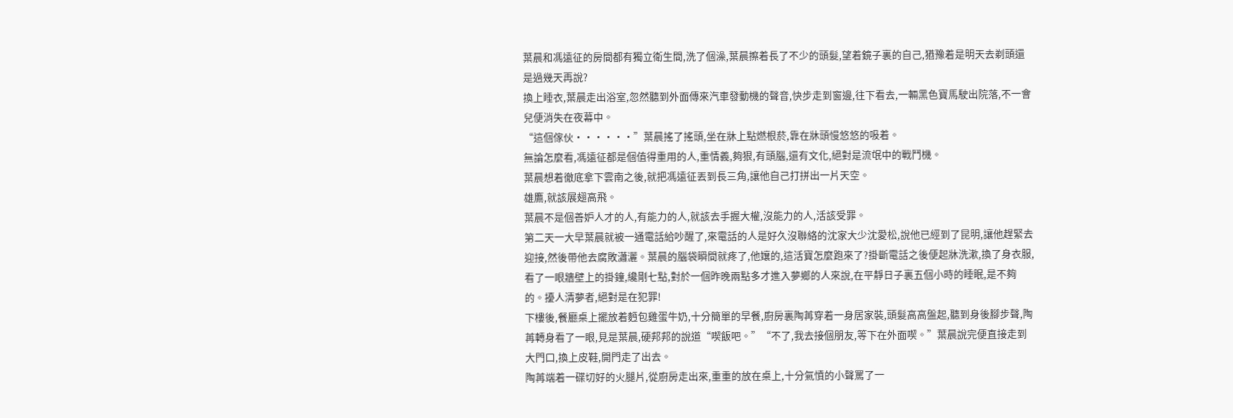葉晨和馮遠征的房間都有獨立衛生間,洗了個澡,葉晨擦着長了不少的頭髮,望着鏡子裏的自己,猶豫着是明天去剃頭還是過幾天再說?
換上睡衣,葉晨走出浴室,忽然聽到外面傳來汽車發動機的聲音,快步走到窗邊,往下看去,一輛黑色寶馬駛出院落,不一會兒便消失在夜幕中。
“這個傢伙······”葉晨搖了搖頭,坐在牀上點燃根菸,靠在牀頭慢悠悠的吸着。
無論怎麼看,馮遠征都是個值得重用的人,重情義,夠狠,有頭腦,還有文化,絕對是流氓中的戰鬥機。
葉晨想着徹底拿下雲南之後,就把馮遠征丟到長三角,讓他自己打拼出一片天空。
雄鷹,就該展翅高飛。
葉晨不是個善妒人才的人,有能力的人,就該去手握大權,沒能力的人,活該受罪。
第二天一大早葉晨就被一通電話給吵醒了,來電話的人是好久沒聯絡的沈家大少沈愛松,說他已經到了昆明,讓他趕緊去迎接,然後帶他去腐敗瀟灑。葉晨的腦袋瞬間就疼了,他孃的,這活寶怎麼跑來了?掛斷電話之後便起牀洗漱,換了身衣服,看了一眼牆壁上的掛鐘,纔剛七點,對於一個昨晚兩點多才進入夢鄉的人來說,在平靜日子裏五個小時的睡眠,是不夠的。擾人清夢者,絕對是在犯罪!
下樓後,餐廳桌上擺放着麪包雞蛋牛奶,十分簡單的早餐,廚房裏陶苒穿着一身居家裝,頭髮高高盤起,聽到身後腳步聲,陶苒轉身看了一眼,見是葉晨,硬邦邦的說道“喫飯吧。”“不了,我去接個朋友,等下在外面喫。”葉晨說完便直接走到大門口,換上皮鞋,開門走了出去。
陶苒端着一碟切好的火腿片,從廚房走出來,重重的放在桌上,十分氣憤的小聲罵了一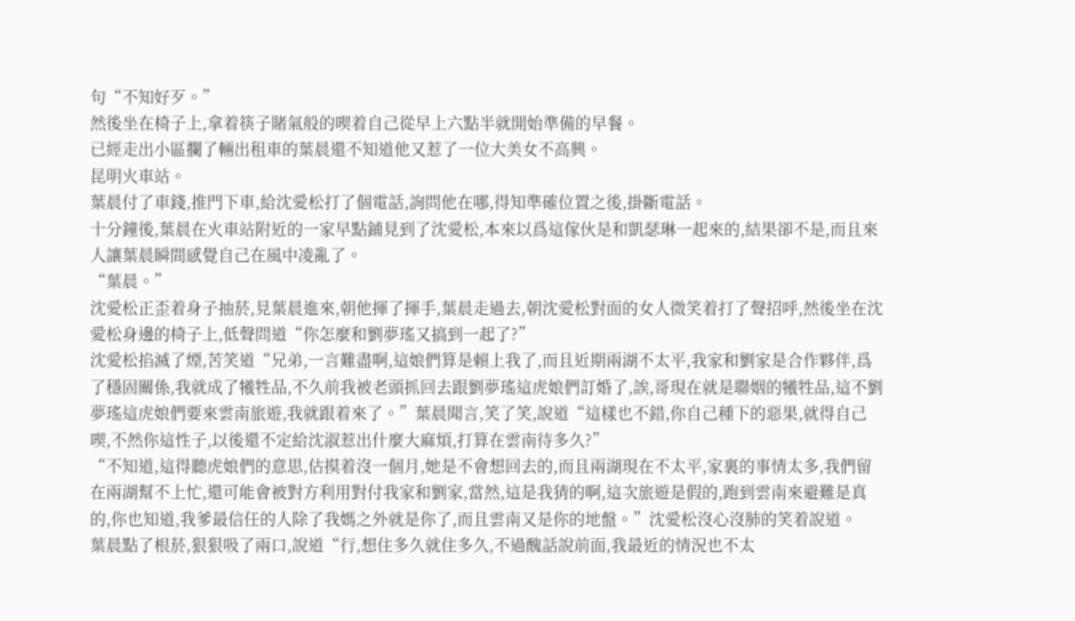句“不知好歹。”
然後坐在椅子上,拿着筷子賭氣般的喫着自己從早上六點半就開始準備的早餐。
已經走出小區攔了輛出租車的葉晨還不知道他又惹了一位大美女不高興。
昆明火車站。
葉晨付了車錢,推門下車,給沈愛松打了個電話,詢問他在哪,得知準確位置之後,掛斷電話。
十分鐘後,葉晨在火車站附近的一家早點鋪見到了沈愛松,本來以爲這傢伙是和凱瑟琳一起來的,結果卻不是,而且來人讓葉晨瞬間感覺自己在風中凌亂了。
“葉晨。”
沈愛松正歪着身子抽菸,見葉晨進來,朝他揮了揮手,葉晨走過去,朝沈愛松對面的女人微笑着打了聲招呼,然後坐在沈愛松身邊的椅子上,低聲問道“你怎麼和劉夢瑤又搞到一起了?”
沈愛松掐滅了煙,苦笑道“兄弟,一言難盡啊,這娘們算是賴上我了,而且近期兩湖不太平,我家和劉家是合作夥伴,爲了穩固關係,我就成了犧牲品,不久前我被老頭抓回去跟劉夢瑤這虎娘們訂婚了,誒,哥現在就是聯姻的犧牲品,這不劉夢瑤這虎娘們要來雲南旅遊,我就跟着來了。”葉晨聞言,笑了笑,說道“這樣也不錯,你自己種下的惡果,就得自己喫,不然你這性子,以後還不定給沈淑惹出什麼大麻煩,打算在雲南待多久?”
“不知道,這得聽虎娘們的意思,估摸着沒一個月,她是不會想回去的,而且兩湖現在不太平,家裏的事情太多,我們留在兩湖幫不上忙,還可能會被對方利用對付我家和劉家,當然,這是我猜的啊,這次旅遊是假的,跑到雲南來避難是真的,你也知道,我爹最信任的人除了我媽之外就是你了,而且雲南又是你的地盤。”沈愛松沒心沒肺的笑着說道。
葉晨點了根菸,狠狠吸了兩口,說道“行,想住多久就住多久,不過醜話說前面,我最近的情況也不太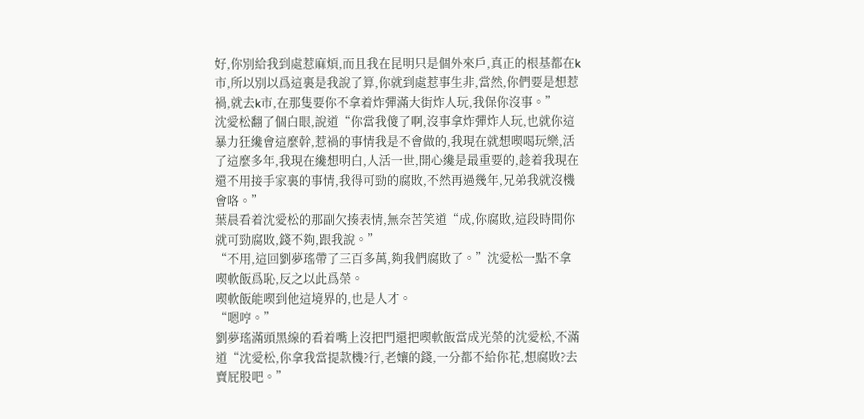好,你別給我到處惹麻煩,而且我在昆明只是個外來戶,真正的根基都在k市,所以別以爲這裏是我說了算,你就到處惹事生非,當然,你們要是想惹禍,就去k市,在那隻要你不拿着炸彈滿大街炸人玩,我保你沒事。”
沈愛松翻了個白眼,說道“你當我傻了啊,沒事拿炸彈炸人玩,也就你這暴力狂纔會這麼幹,惹禍的事情我是不會做的,我現在就想喫喝玩樂,活了這麼多年,我現在纔想明白,人活一世,開心纔是最重要的,趁着我現在還不用接手家裏的事情,我得可勁的腐敗,不然再過幾年,兄弟我就沒機會咯。”
葉晨看着沈愛松的那副欠揍表情,無奈苦笑道“成,你腐敗,這段時間你就可勁腐敗,錢不夠,跟我說。”
“不用,這回劉夢瑤帶了三百多萬,夠我們腐敗了。”沈愛松一點不拿喫軟飯爲恥,反之以此爲榮。
喫軟飯能喫到他這境界的,也是人才。
“嗯哼。”
劉夢瑤滿頭黑線的看着嘴上沒把門還把喫軟飯當成光榮的沈愛松,不滿道“沈愛松,你拿我當提款機?行,老孃的錢,一分都不給你花,想腐敗?去賣屁股吧。”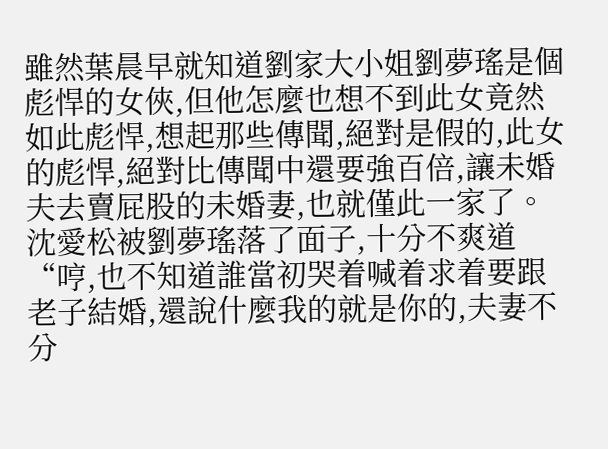雖然葉晨早就知道劉家大小姐劉夢瑤是個彪悍的女俠,但他怎麼也想不到此女竟然如此彪悍,想起那些傳聞,絕對是假的,此女的彪悍,絕對比傳聞中還要強百倍,讓未婚夫去賣屁股的未婚妻,也就僅此一家了。
沈愛松被劉夢瑤落了面子,十分不爽道“哼,也不知道誰當初哭着喊着求着要跟老子結婚,還說什麼我的就是你的,夫妻不分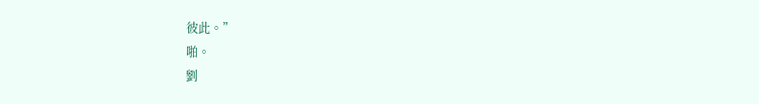彼此。”
啪。
劉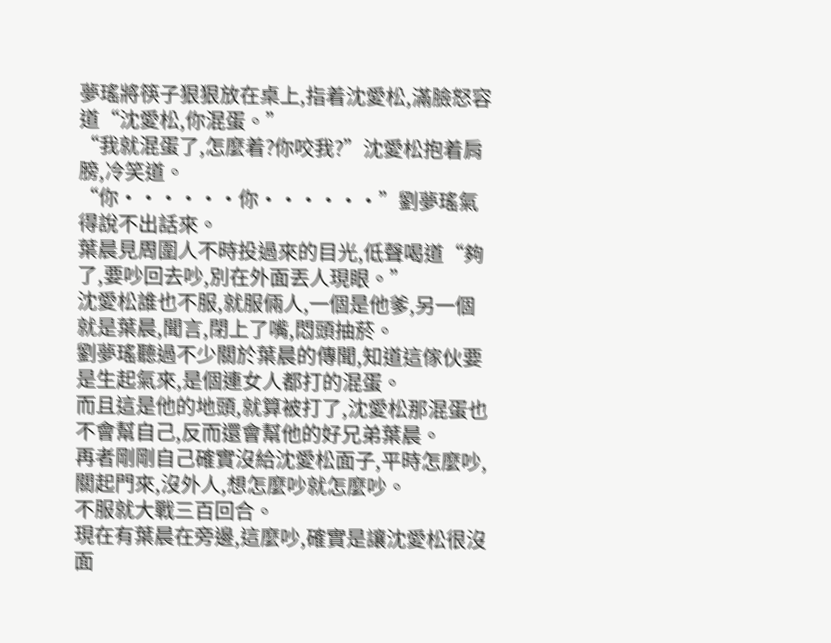夢瑤將筷子狠狠放在桌上,指着沈愛松,滿臉怒容道“沈愛松,你混蛋。”
“我就混蛋了,怎麼着?你咬我?”沈愛松抱着肩膀,冷笑道。
“你······你······”劉夢瑤氣得說不出話來。
葉晨見周圍人不時投過來的目光,低聲喝道“夠了,要吵回去吵,別在外面丟人現眼。”
沈愛松誰也不服,就服倆人,一個是他爹,另一個就是葉晨,聞言,閉上了嘴,悶頭抽菸。
劉夢瑤聽過不少關於葉晨的傳聞,知道這傢伙要是生起氣來,是個連女人都打的混蛋。
而且這是他的地頭,就算被打了,沈愛松那混蛋也不會幫自己,反而還會幫他的好兄弟葉晨。
再者剛剛自己確實沒給沈愛松面子,平時怎麼吵,關起門來,沒外人,想怎麼吵就怎麼吵。
不服就大戰三百回合。
現在有葉晨在旁邊,這麼吵,確實是讓沈愛松很沒面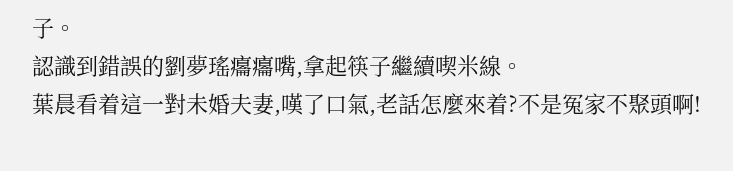子。
認識到錯誤的劉夢瑤癟癟嘴,拿起筷子繼續喫米線。
葉晨看着這一對未婚夫妻,嘆了口氣,老話怎麼來着?不是冤家不聚頭啊!